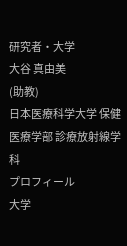研究者・大学
大谷 真由美
(助教)
日本医療科学大学 保健医療学部 診療放射線学科
プロフィール
大学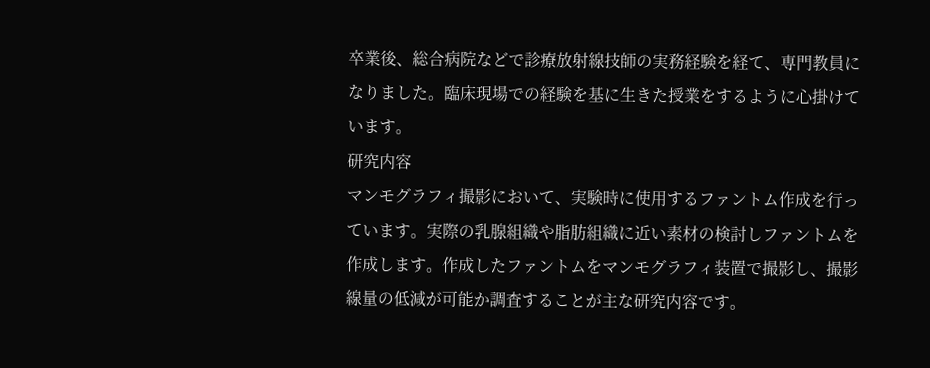卒業後、総合病院などで診療放射線技師の実務経験を経て、専門教員になりました。臨床現場での経験を基に生きた授業をするように心掛けています。
研究内容
マンモグラフィ撮影において、実験時に使用するファントム作成を行っています。実際の乳腺組織や脂肪組織に近い素材の検討しファントムを作成します。作成したファントムをマンモグラフィ装置で撮影し、撮影線量の低減が可能か調査することが主な研究内容です。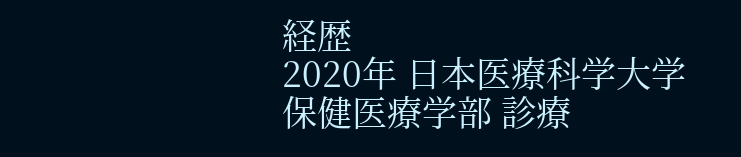経歴
2020年 日本医療科学大学 保健医療学部 診療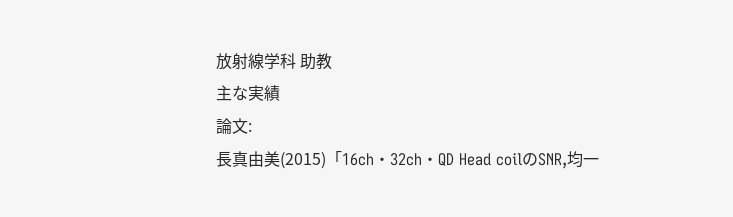放射線学科 助教
主な実績
論文:
長真由美(2015)「16ch・32ch・QD Head coilのSNR,均一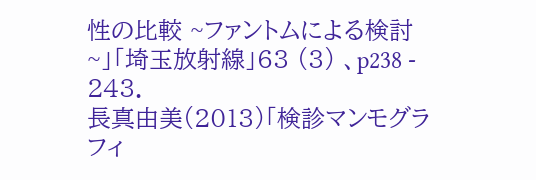性の比較 ~ファントムによる検討~」「埼玉放射線」63 (3) 、p238 - 243.
長真由美(2013)「検診マンモグラフィ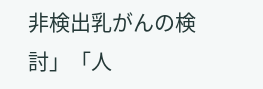非検出乳がんの検討」「人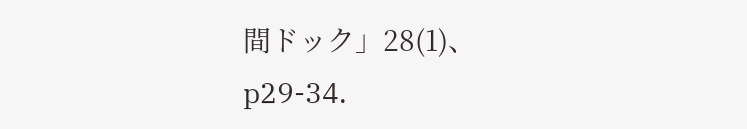間ドック」28(1)、p29-34.